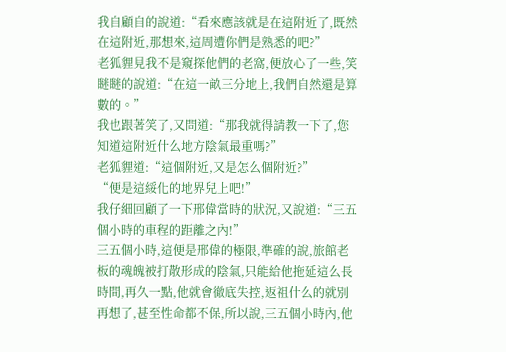我自顧自的說道:“看來應該就是在這附近了,既然在這附近,那想來,這周遭你們是熟悉的吧?”
老狐貍見我不是窺探他們的老窩,便放心了一些,笑瞇瞇的說道:“在這一畝三分地上,我們自然還是算數的。”
我也跟著笑了,又問道:“那我就得請教一下了,您知道這附近什么地方陰氣最重嗎?”
老狐貍道:“這個附近,又是怎么個附近?”
“便是這綏化的地界兒上吧!”
我仔細回顧了一下邢偉當時的狀況,又說道:“三五個小時的車程的距離之內!”
三五個小時,這便是邢偉的極限,準確的說,旅館老板的魂魄被打散形成的陰氣,只能給他拖延這么長時間,再久一點,他就會徹底失控,返祖什么的就別再想了,甚至性命都不保,所以說,三五個小時內,他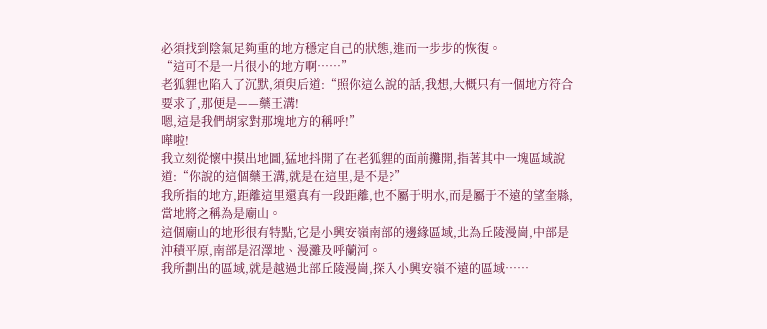必須找到陰氣足夠重的地方穩定自己的狀態,進而一步步的恢復。
“這可不是一片很小的地方啊……”
老狐貍也陷入了沉默,須臾后道:“照你這么說的話,我想,大概只有一個地方符合要求了,那便是——藥王溝!
嗯,這是我們胡家對那塊地方的稱呼!”
嘩啦!
我立刻從懷中摸出地圖,猛地抖開了在老狐貍的面前攤開,指著其中一塊區域說道:“你說的這個藥王溝,就是在這里,是不是?”
我所指的地方,距離這里還真有一段距離,也不屬于明水,而是屬于不遠的望奎縣,當地將之稱為是廟山。
這個廟山的地形很有特點,它是小興安嶺南部的邊緣區域,北為丘陵漫崗,中部是沖積平原,南部是沼澤地、漫灘及呼蘭河。
我所劃出的區域,就是越過北部丘陵漫崗,探入小興安嶺不遠的區域……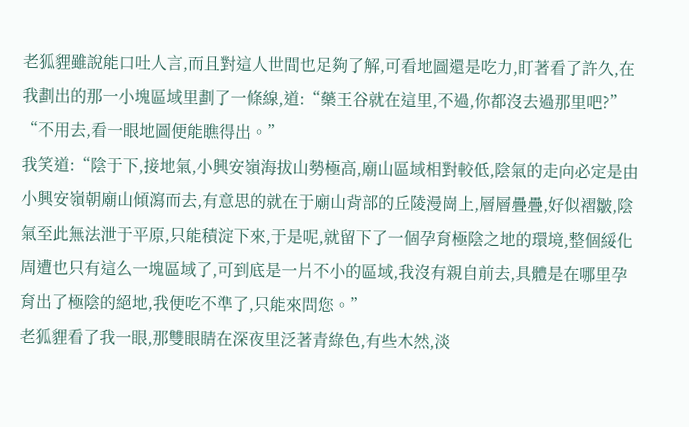老狐貍雖說能口吐人言,而且對這人世間也足夠了解,可看地圖還是吃力,盯著看了許久,在我劃出的那一小塊區域里劃了一條線,道:“藥王谷就在這里,不過,你都沒去過那里吧?”
“不用去,看一眼地圖便能瞧得出。”
我笑道:“陰于下,接地氣,小興安嶺海拔山勢極高,廟山區域相對較低,陰氣的走向必定是由小興安嶺朝廟山傾瀉而去,有意思的就在于廟山背部的丘陵漫崗上,層層疊疊,好似褶皺,陰氣至此無法泄于平原,只能積淀下來,于是呢,就留下了一個孕育極陰之地的環境,整個綏化周遭也只有這么一塊區域了,可到底是一片不小的區域,我沒有親自前去,具體是在哪里孕育出了極陰的絕地,我便吃不準了,只能來問您。”
老狐貍看了我一眼,那雙眼睛在深夜里泛著青綠色,有些木然,淡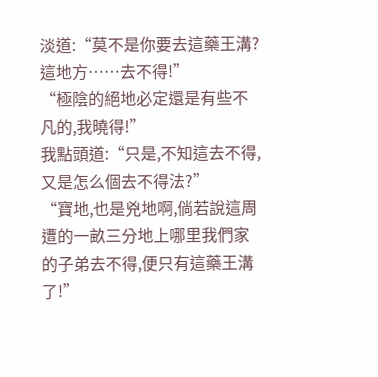淡道:“莫不是你要去這藥王溝?這地方……去不得!”
“極陰的絕地必定還是有些不凡的,我曉得!”
我點頭道:“只是,不知這去不得,又是怎么個去不得法?”
“寶地,也是兇地啊,倘若說這周遭的一畝三分地上哪里我們家的子弟去不得,便只有這藥王溝了!”